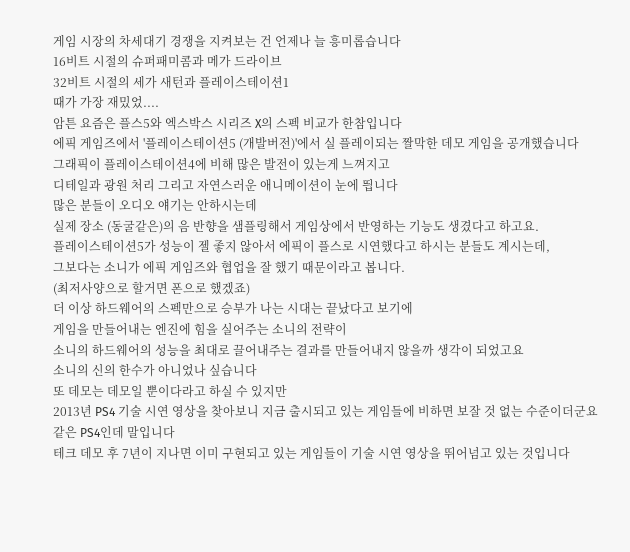게임 시장의 차세대기 경쟁을 지켜보는 건 언제나 늘 흥미롭습니다
16비트 시절의 슈퍼패미콤과 메가 드라이브
32비트 시절의 세가 새턴과 플레이스테이션1
때가 가장 재밌었....
암튼 요즘은 플스5와 엑스박스 시리즈 X의 스펙 비교가 한참입니다
에픽 게임즈에서 '플레이스테이션5 (개발버전)'에서 실 플레이되는 짤막한 데모 게임을 공개했습니다
그래픽이 플레이스테이션4에 비해 많은 발전이 있는게 느껴지고
디테일과 광원 처리 그리고 자연스러운 애니메이션이 눈에 띕니다
많은 분들이 오디오 얘기는 안하시는데
실제 장소 (동굴같은)의 음 반향을 샘플링해서 게임상에서 반영하는 기능도 생겼다고 하고요.
플레이스테이션5가 성능이 젤 좋지 않아서 에픽이 플스로 시연했다고 하시는 분들도 계시는데,
그보다는 소니가 에픽 게임즈와 협업을 잘 했기 때문이라고 봅니다.
(최저사양으로 할거면 폰으로 했겠죠)
더 이상 하드웨어의 스펙만으로 승부가 나는 시대는 끝났다고 보기에
게임을 만들어내는 엔진에 힘을 실어주는 소니의 전략이
소니의 하드웨어의 성능을 최대로 끌어내주는 결과를 만들어내지 않을까 생각이 되었고요
소니의 신의 한수가 아니었나 싶습니다
또 데모는 데모일 뿐이다라고 하실 수 있지만
2013년 PS4 기술 시연 영상을 찾아보니 지금 출시되고 있는 게임들에 비하면 보잘 것 없는 수준이더군요
같은 PS4인데 말입니다
테크 데모 후 7년이 지나면 이미 구현되고 있는 게임들이 기술 시연 영상을 뛰어넘고 있는 것입니다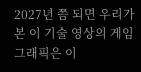2027년 쯤 되면 우리가 본 이 기술 영상의 게임 그래픽은 이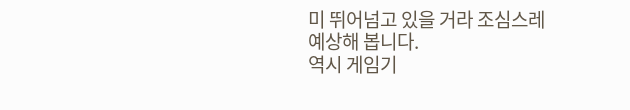미 뛰어넘고 있을 거라 조심스레 예상해 봅니다.
역시 게임기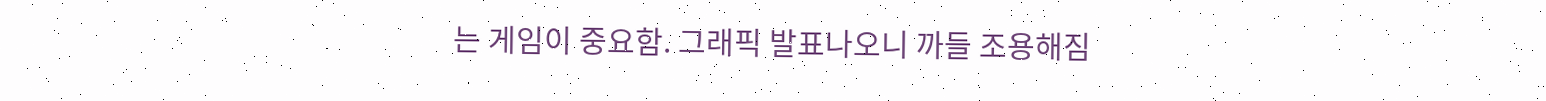는 게임이 중요함. 그래픽 발표나오니 까들 조용해짐